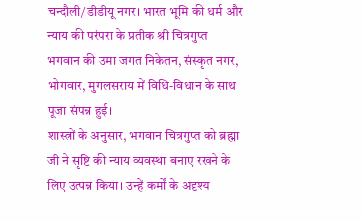चन्दौली/डीडीयू नगर। भारत भूमि की धर्म और न्याय की परंपरा के प्रतीक श्री चित्रगुप्त भगवान की उमा जगत निकेतन, संस्कृत नगर, भोगवार, मुगलसराय में विधि-विधान के साथ पूजा संपन्न हुई।
शास्त्रों के अनुसार, भगवान चित्रगुप्त को ब्रह्मा जी ने सृष्टि की न्याय व्यवस्था बनाए रखने के लिए उत्पन्न किया। उन्हें कर्मों के अदृश्य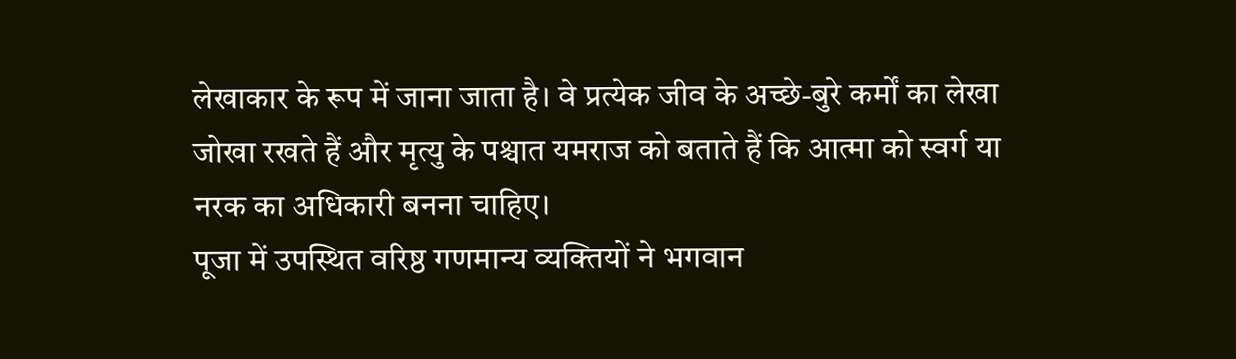लेखाकार के रूप में जाना जाता है। वे प्रत्येक जीव के अच्छे-बुरे कर्मों का लेखा जोखा रखते हैं और मृत्यु के पश्चात यमराज को बताते हैं कि आत्मा को स्वर्ग या नरक का अधिकारी बनना चाहिए।
पूजा में उपस्थित वरिष्ठ गणमान्य व्यक्तियों ने भगवान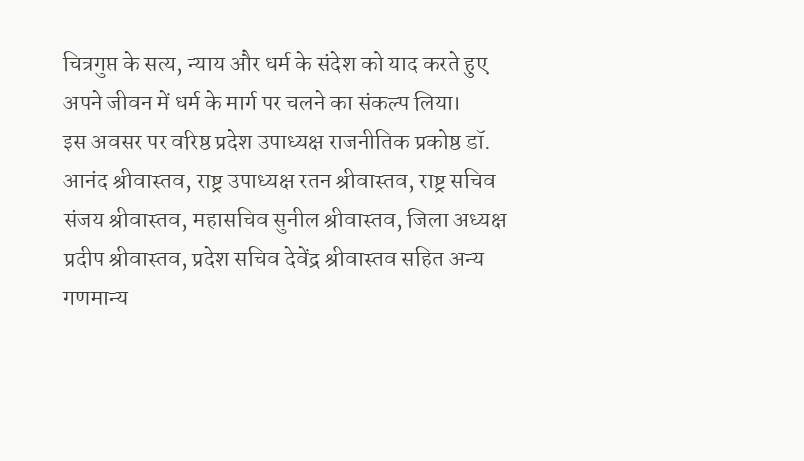चित्रगुप्त के सत्य, न्याय और धर्म के संदेश को याद करते हुए अपने जीवन में धर्म के मार्ग पर चलने का संकल्प लिया।
इस अवसर पर वरिष्ठ प्रदेश उपाध्यक्ष राजनीतिक प्रकोष्ठ डॉ. आनंद श्रीवास्तव, राष्ट्र उपाध्यक्ष रतन श्रीवास्तव, राष्ट्र सचिव संजय श्रीवास्तव, महासचिव सुनील श्रीवास्तव, जिला अध्यक्ष प्रदीप श्रीवास्तव, प्रदेश सचिव देवेंद्र श्रीवास्तव सहित अन्य गणमान्य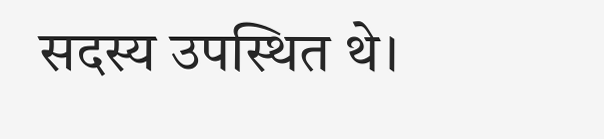सदस्य उपस्थित थे।